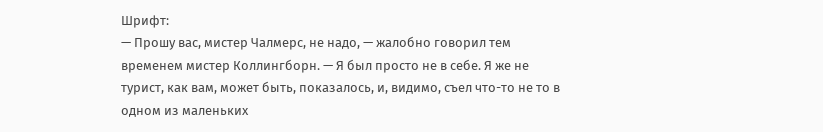Шрифт:
— Прошу вас, мистер Чалмерс, не надо, — жалобно говорил тем временем мистер Коллингборн. — Я был просто не в себе. Я же не турист, как вам, может быть, показалось, и, видимо, съел что-то не то в одном из маленьких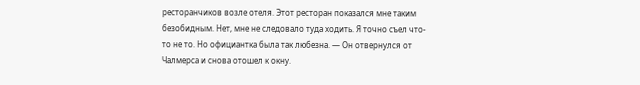ресторанчиков возле отеля. Этот ресторан показался мне таким безобидным. Нет, мне не следовало туда ходить. Я точно съел что-то не то. Но официантка была так любезна. — Он отвернулся от Чалмерса и снова отошел к окну.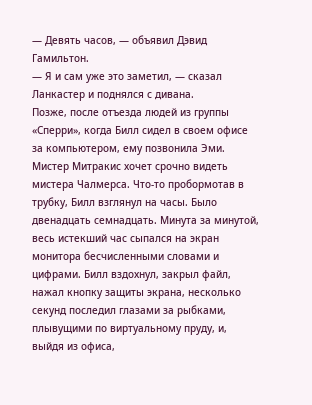— Девять часов, — объявил Дэвид Гамильтон.
— Я и сам уже это заметил, — сказал Ланкастер и поднялся с дивана.
Позже, после отъезда людей из группы «Сперри», когда Билл сидел в своем офисе за компьютером, ему позвонила Эми. Мистер Митракис хочет срочно видеть мистера Чалмерса. Что-то пробормотав в трубку, Билл взглянул на часы. Было двенадцать семнадцать. Минута за минутой, весь истекший час сыпался на экран монитора бесчисленными словами и цифрами. Билл вздохнул, закрыл файл, нажал кнопку защиты экрана, несколько секунд последил глазами за рыбками, плывущими по виртуальному пруду, и, выйдя из офиса,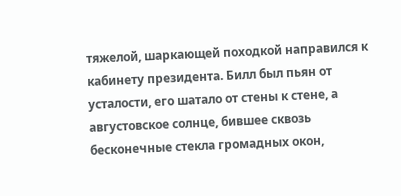тяжелой, шаркающей походкой направился к кабинету президента. Билл был пьян от усталости, его шатало от стены к стене, а августовское солнце, бившее сквозь бесконечные стекла громадных окон,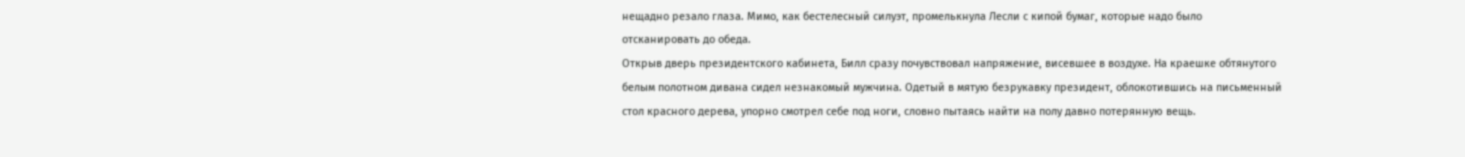нещадно резало глаза. Мимо, как бестелесный силуэт, промелькнула Лесли с кипой бумаг, которые надо было отсканировать до обеда.
Открыв дверь президентского кабинета, Билл сразу почувствовал напряжение, висевшее в воздухе. На краешке обтянутого белым полотном дивана сидел незнакомый мужчина. Одетый в мятую безрукавку президент, облокотившись на письменный стол красного дерева, упорно смотрел себе под ноги, словно пытаясь найти на полу давно потерянную вещь.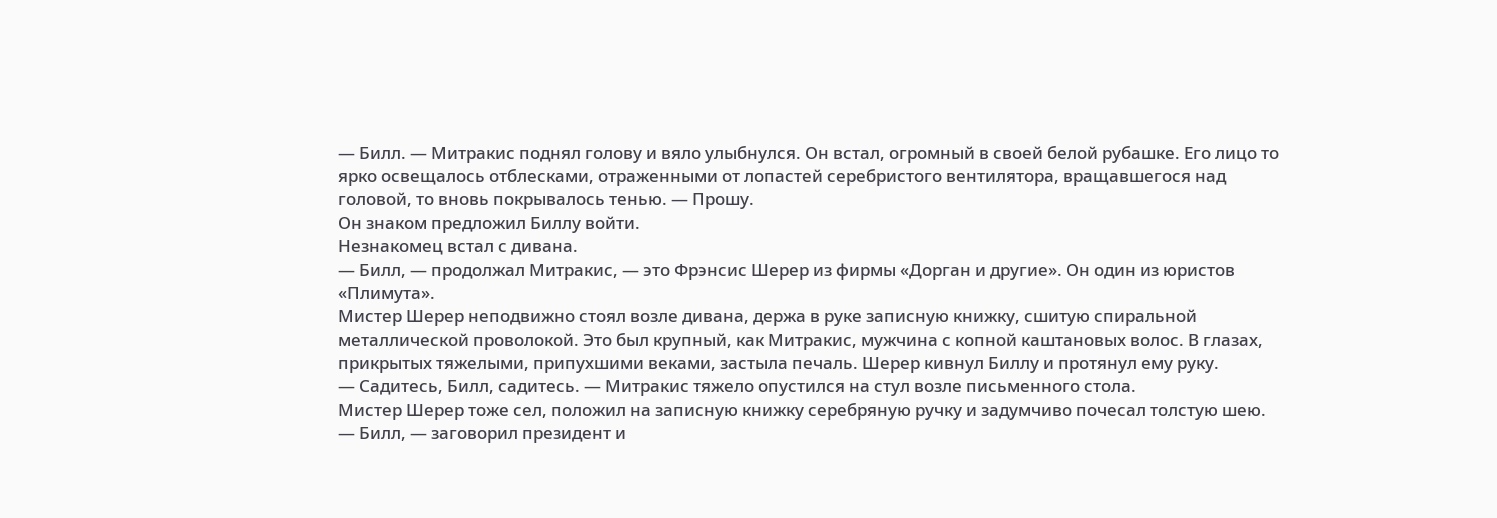— Билл. — Митракис поднял голову и вяло улыбнулся. Он встал, огромный в своей белой рубашке. Его лицо то ярко освещалось отблесками, отраженными от лопастей серебристого вентилятора, вращавшегося над головой, то вновь покрывалось тенью. — Прошу.
Он знаком предложил Биллу войти.
Незнакомец встал с дивана.
— Билл, — продолжал Митракис, — это Фрэнсис Шерер из фирмы «Дорган и другие». Он один из юристов «Плимута».
Мистер Шерер неподвижно стоял возле дивана, держа в руке записную книжку, сшитую спиральной металлической проволокой. Это был крупный, как Митракис, мужчина с копной каштановых волос. В глазах, прикрытых тяжелыми, припухшими веками, застыла печаль. Шерер кивнул Биллу и протянул ему руку.
— Садитесь, Билл, садитесь. — Митракис тяжело опустился на стул возле письменного стола.
Мистер Шерер тоже сел, положил на записную книжку серебряную ручку и задумчиво почесал толстую шею.
— Билл, — заговорил президент и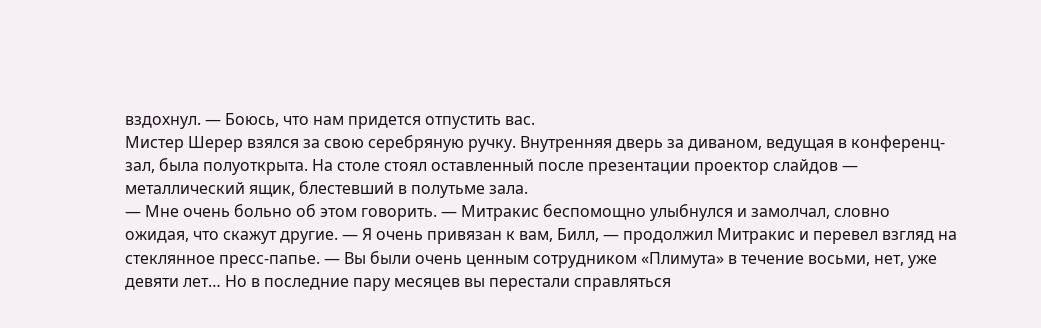вздохнул. — Боюсь, что нам придется отпустить вас.
Мистер Шерер взялся за свою серебряную ручку. Внутренняя дверь за диваном, ведущая в конференц-зал, была полуоткрыта. На столе стоял оставленный после презентации проектор слайдов — металлический ящик, блестевший в полутьме зала.
— Мне очень больно об этом говорить. — Митракис беспомощно улыбнулся и замолчал, словно ожидая, что скажут другие. — Я очень привязан к вам, Билл, — продолжил Митракис и перевел взгляд на стеклянное пресс-папье. — Вы были очень ценным сотрудником «Плимута» в течение восьми, нет, уже девяти лет… Но в последние пару месяцев вы перестали справляться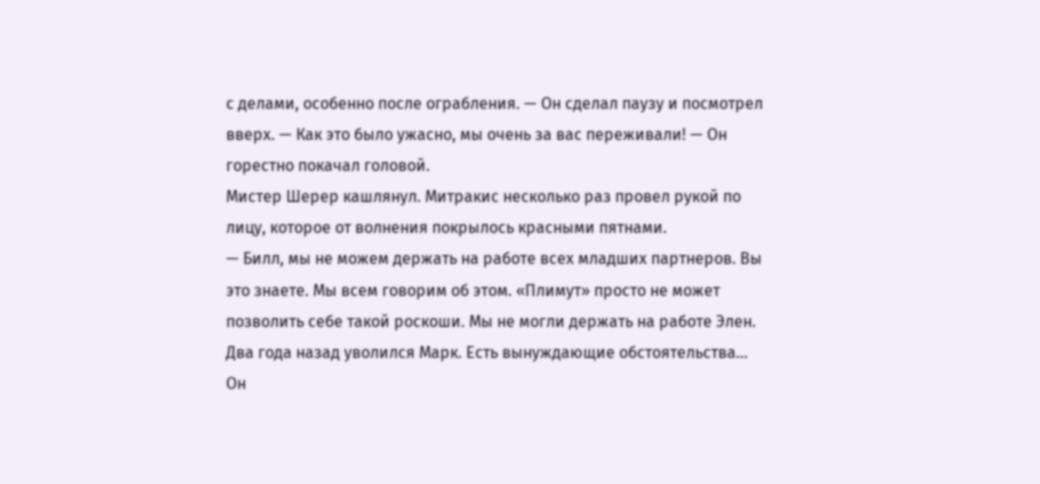с делами, особенно после ограбления. — Он сделал паузу и посмотрел вверх. — Как это было ужасно, мы очень за вас переживали! — Он горестно покачал головой.
Мистер Шерер кашлянул. Митракис несколько раз провел рукой по лицу, которое от волнения покрылось красными пятнами.
— Билл, мы не можем держать на работе всех младших партнеров. Вы это знаете. Мы всем говорим об этом. «Плимут» просто не может позволить себе такой роскоши. Мы не могли держать на работе Элен. Два года назад уволился Марк. Есть вынуждающие обстоятельства…
Он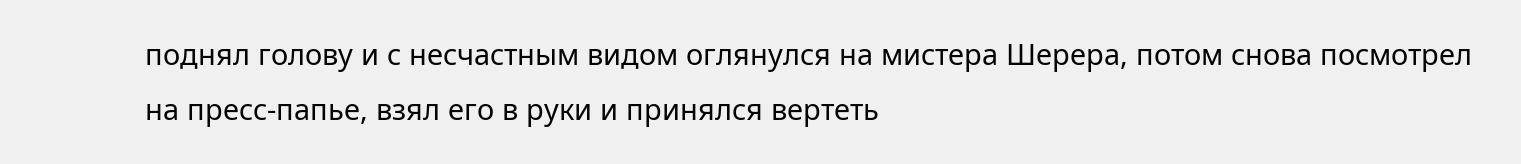поднял голову и с несчастным видом оглянулся на мистера Шерера, потом снова посмотрел на пресс-папье, взял его в руки и принялся вертеть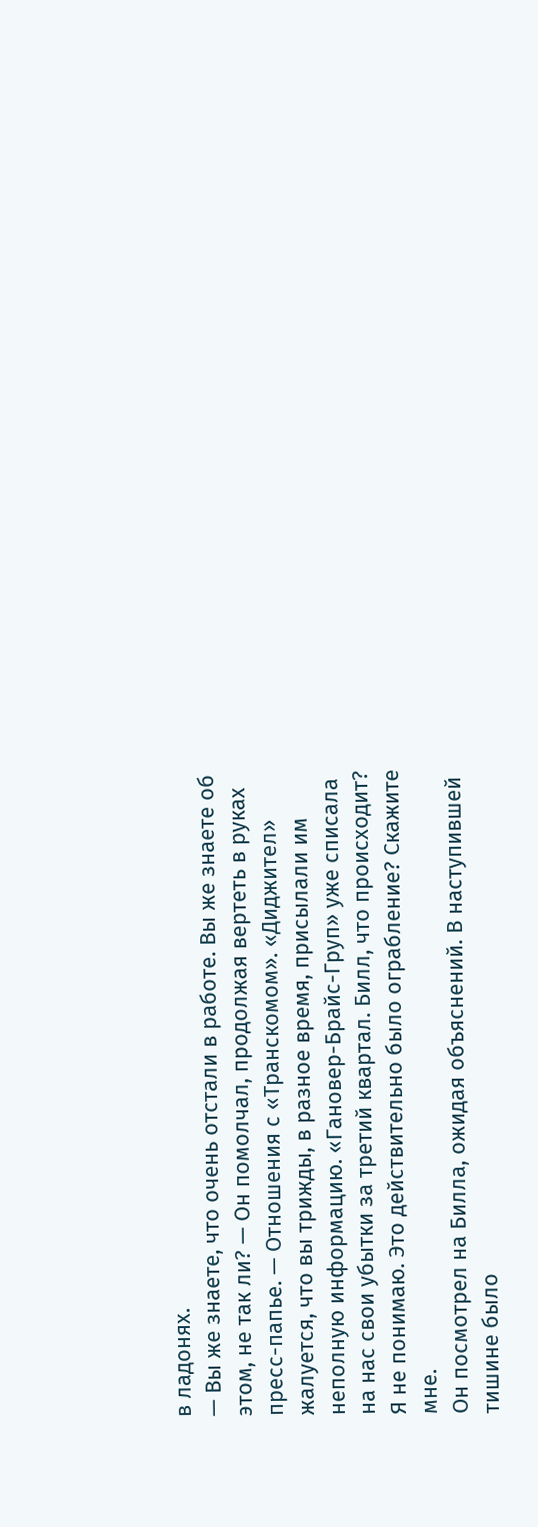в ладонях.
— Вы же знаете, что очень отстали в работе. Вы же знаете об этом, не так ли? — Он помолчал, продолжая вертеть в руках пресс-папье. — Отношения с «Транскомом». «Диджител» жалуется, что вы трижды, в разное время, присылали им неполную информацию. «Гановер-Брайс-Груп» уже списала на нас свои убытки за третий квартал. Билл, что происходит? Я не понимаю. Это действительно было ограбление? Скажите мне.
Он посмотрел на Билла, ожидая объяснений. В наступившей тишине было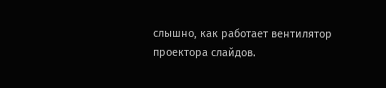слышно, как работает вентилятор проектора слайдов.